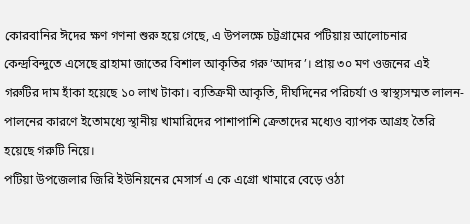কোরবানির ঈদের ক্ষণ গণনা শুরু হয়ে গেছে, এ উপলক্ষে চট্টগ্রামের পটিয়ায় আলোচনার কেন্দ্রবিন্দুতে এসেছে ব্রাহামা জাতের বিশাল আকৃতির গরু ‘আদর’। প্রায় ৩০ মণ ওজনের এই গরুটির দাম হাঁকা হয়েছে ১০ লাখ টাকা। ব্যতিক্রমী আকৃতি, দীর্ঘদিনের পরিচর্যা ও স্বাস্থ্যসম্মত লালন-পালনের কারণে ইতোমধ্যে স্থানীয় খামারিদের পাশাপাশি ক্রেতাদের মধ্যেও ব্যাপক আগ্রহ তৈরি হয়েছে গরুটি নিয়ে।
পটিয়া উপজেলার জিরি ইউনিয়নের মেসার্স এ কে এগ্রো খামারে বেড়ে ওঠা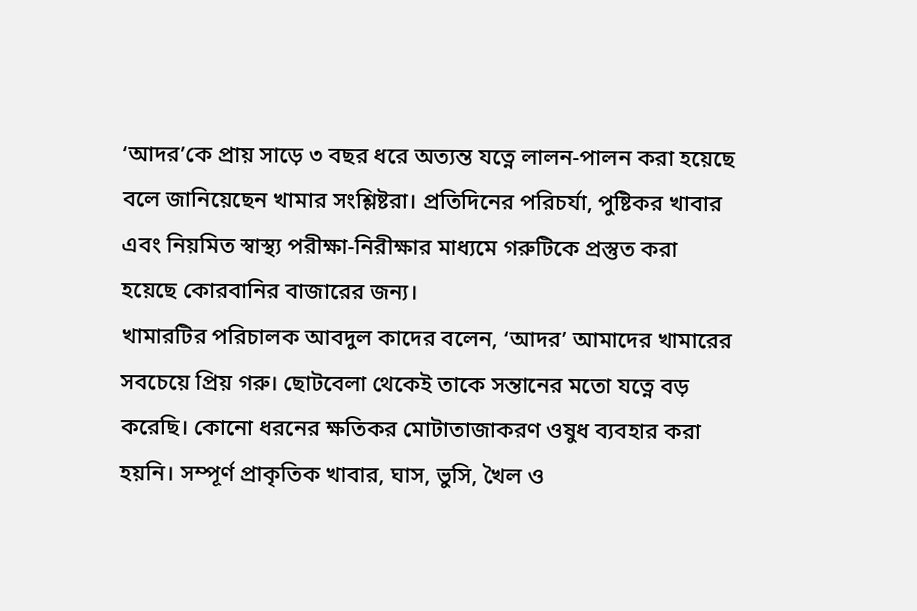‘আদর’কে প্রায় সাড়ে ৩ বছর ধরে অত্যন্ত যত্নে লালন-পালন করা হয়েছে বলে জানিয়েছেন খামার সংশ্লিষ্টরা। প্রতিদিনের পরিচর্যা, পুষ্টিকর খাবার এবং নিয়মিত স্বাস্থ্য পরীক্ষা-নিরীক্ষার মাধ্যমে গরুটিকে প্রস্তুত করা হয়েছে কোরবানির বাজারের জন্য।
খামারটির পরিচালক আবদুল কাদের বলেন, ‘আদর’ আমাদের খামারের সবচেয়ে প্রিয় গরু। ছোটবেলা থেকেই তাকে সন্তানের মতো যত্নে বড় করেছি। কোনো ধরনের ক্ষতিকর মোটাতাজাকরণ ওষুধ ব্যবহার করা হয়নি। সম্পূর্ণ প্রাকৃতিক খাবার, ঘাস, ভুসি, খৈল ও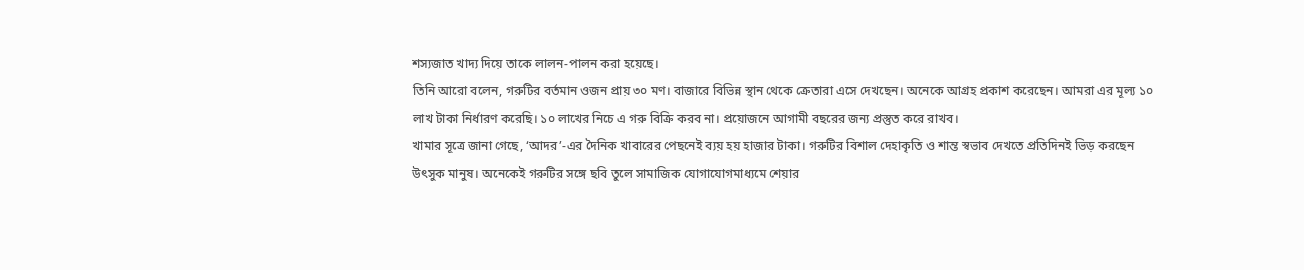শস্যজাত খাদ্য দিয়ে তাকে লালন-পালন করা হয়েছে।
তিনি আরো বলেন, গরুটির বর্তমান ওজন প্রায় ৩০ মণ। বাজারে বিভিন্ন স্থান থেকে ক্রেতারা এসে দেখছেন। অনেকে আগ্রহ প্রকাশ করেছেন। আমরা এর মূল্য ১০ লাখ টাকা নির্ধারণ করেছি। ১০ লাখের নিচে এ গরু বিক্রি করব না। প্রয়োজনে আগামী বছরের জন্য প্রস্তুত করে রাখব।
খামার সূত্রে জানা গেছে, ‘আদর’-এর দৈনিক খাবারের পেছনেই ব্যয় হয় হাজার টাকা। গরুটির বিশাল দেহাকৃতি ও শান্ত স্বভাব দেখতে প্রতিদিনই ভিড় করছেন উৎসুক মানুষ। অনেকেই গরুটির সঙ্গে ছবি তুলে সামাজিক যোগাযোগমাধ্যমে শেয়ার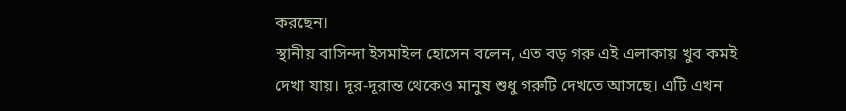করছেন।
স্থানীয় বাসিন্দা ইসমাইল হোসেন বলেন, এত বড় গরু এই এলাকায় খুব কমই দেখা যায়। দূর-দূরান্ত থেকেও মানুষ শুধু গরুটি দেখতে আসছে। এটি এখন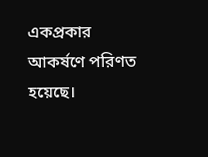একপ্রকার আকর্ষণে পরিণত হয়েছে।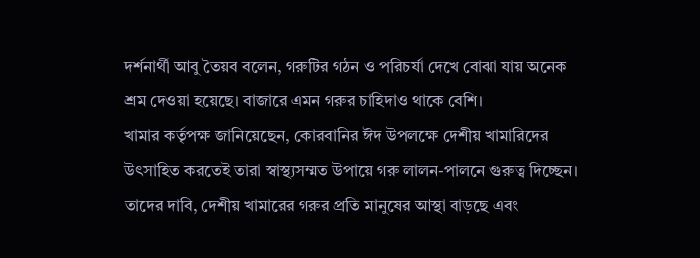দর্শনার্থী আবু তৈয়ব বলেন, গরুটির গঠন ও পরিচর্যা দেখে বোঝা যায় অনেক শ্রম দেওয়া হয়েছে। বাজারে এমন গরুর চাহিদাও থাকে বেশি।
খামার কর্তৃপক্ষ জানিয়েছেন, কোরবানির ঈদ উপলক্ষে দেশীয় খামারিদের উৎসাহিত করতেই তারা স্বাস্থ্যসম্মত উপায়ে গরু লালন-পালনে গুরুত্ব দিচ্ছেন। তাদের দাবি, দেশীয় খামারের গরুর প্রতি মানুষের আস্থা বাড়ছে এবং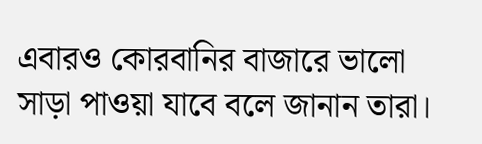এবারও কোরবানির বাজারে ভালো সাড়া পাওয়া যাবে বলে জানান তারা।